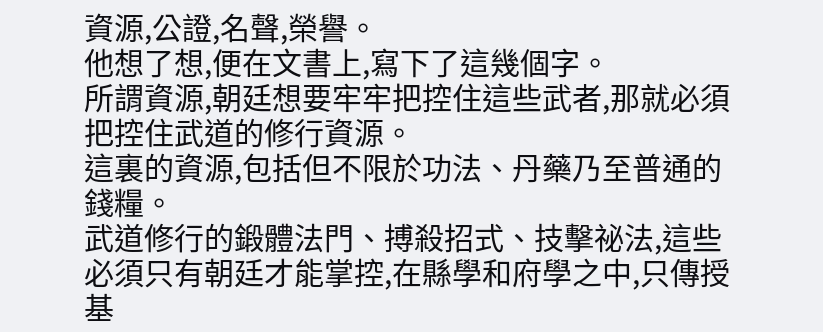資源,公證,名聲,榮譽。
他想了想,便在文書上,寫下了這幾個字。
所謂資源,朝廷想要牢牢把控住這些武者,那就必須把控住武道的修行資源。
這裏的資源,包括但不限於功法、丹藥乃至普通的錢糧。
武道修行的鍛體法門、搏殺招式、技擊祕法,這些必須只有朝廷才能掌控,在縣學和府學之中,只傳授基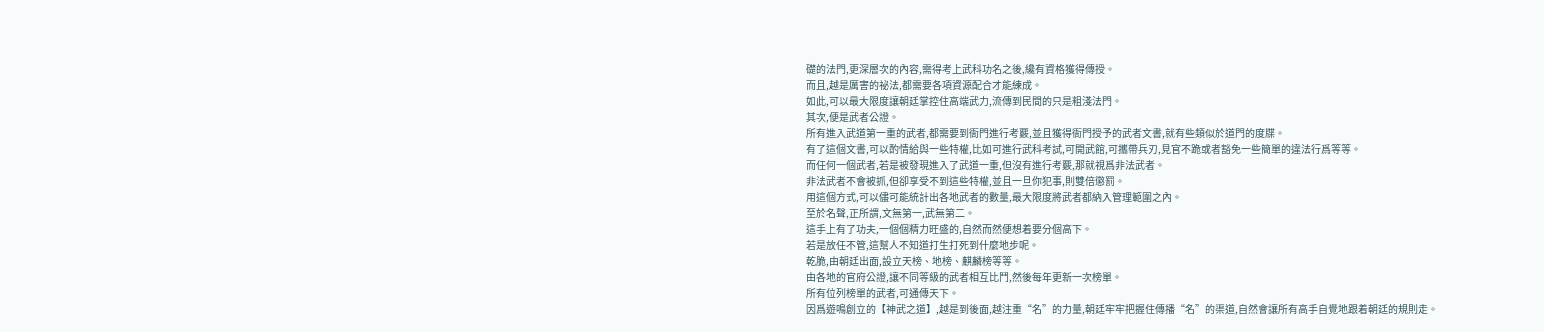礎的法門,更深層次的內容,需得考上武科功名之後,纔有資格獲得傳授。
而且,越是厲害的祕法,都需要各項資源配合才能練成。
如此,可以最大限度讓朝廷掌控住高端武力,流傳到民間的只是粗淺法門。
其次,便是武者公證。
所有進入武道第一重的武者,都需要到衙門進行考覈,並且獲得衙門授予的武者文書,就有些類似於道門的度牒。
有了這個文書,可以酌情給與一些特權,比如可進行武科考試,可開武館,可攜帶兵刃,見官不跪或者豁免一些簡單的違法行爲等等。
而任何一個武者,若是被發現進入了武道一重,但沒有進行考覈,那就視爲非法武者。
非法武者不會被抓,但卻享受不到這些特權,並且一旦你犯事,則雙倍懲罰。
用這個方式,可以儘可能統計出各地武者的數量,最大限度將武者都納入管理範圍之內。
至於名聲,正所謂,文無第一,武無第二。
這手上有了功夫,一個個精力旺盛的,自然而然便想着要分個高下。
若是放任不管,這幫人不知道打生打死到什麼地步呢。
乾脆,由朝廷出面,設立天榜、地榜、麒麟榜等等。
由各地的官府公證,讓不同等級的武者相互比鬥,然後每年更新一次榜單。
所有位列榜單的武者,可通傳天下。
因爲遊鳴創立的【神武之道】,越是到後面,越注重“名”的力量,朝廷牢牢把握住傳播“名”的渠道,自然會讓所有高手自覺地跟着朝廷的規則走。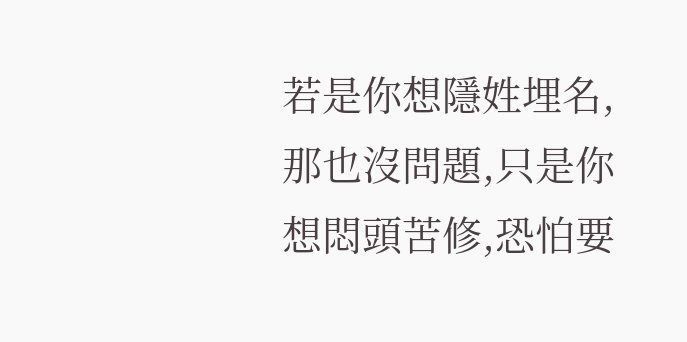若是你想隱姓埋名,那也沒問題,只是你想悶頭苦修,恐怕要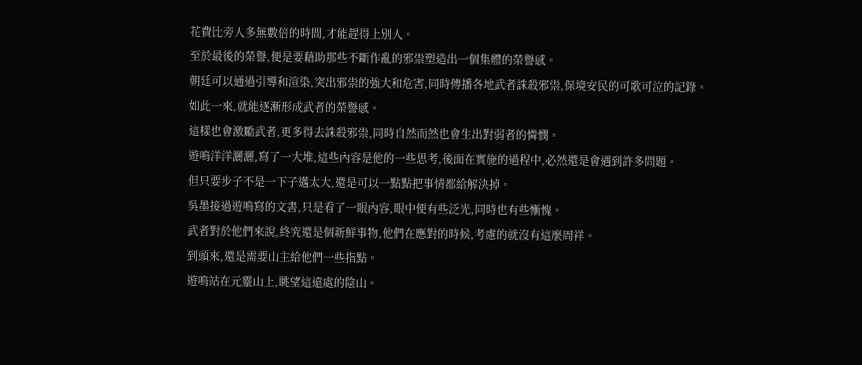花費比旁人多無數倍的時間,才能趕得上別人。
至於最後的榮譽,便是要藉助那些不斷作亂的邪祟塑造出一個集體的榮譽感。
朝廷可以通過引導和渲染,突出邪祟的強大和危害,同時傳播各地武者誅殺邪祟,保境安民的可歌可泣的記錄。
如此一來,就能逐漸形成武者的榮譽感。
這樣也會激勵武者,更多得去誅殺邪祟,同時自然而然也會生出對弱者的憐憫。
遊鳴洋洋灑灑,寫了一大堆,這些內容是他的一些思考,後面在實施的過程中,必然還是會遇到許多問題。
但只要步子不是一下子邁太大,還是可以一點點把事情都給解決掉。
吳墨接過遊鳴寫的文書,只是看了一眼內容,眼中便有些泛光,同時也有些慚愧。
武者對於他們來說,終究還是個新鮮事物,他們在應對的時候,考慮的就沒有這麼周祥。
到頭來,還是需要山主給他們一些指點。
遊鳴站在元靈山上,眺望這遠處的陰山。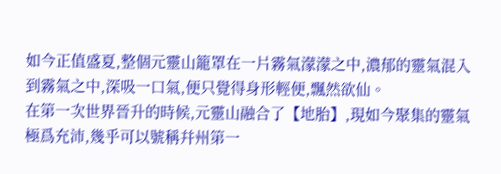如今正值盛夏,整個元靈山籠罩在一片霧氣濛濛之中,濃郁的靈氣混入到霧氣之中,深吸一口氣,便只覺得身形輕便,飄然欲仙。
在第一次世界晉升的時候,元靈山融合了【地胎】,現如今聚集的靈氣極爲充沛,幾乎可以號稱幷州第一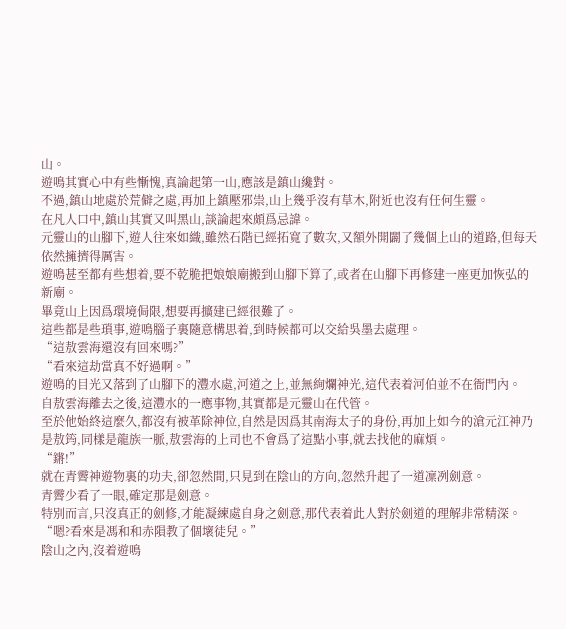山。
遊鳴其實心中有些慚愧,真論起第一山,應該是鎮山纔對。
不過,鎮山地處於荒僻之處,再加上鎮壓邪祟,山上幾乎沒有草木,附近也沒有任何生靈。
在凡人口中,鎮山其實又叫黑山,談論起來頗爲忌諱。
元靈山的山腳下,遊人往來如織,雖然石階已經拓寬了數次,又額外開闢了幾個上山的道路,但每天依然擁擠得厲害。
遊鳴甚至都有些想着,要不乾脆把娘娘廟搬到山腳下算了,或者在山腳下再修建一座更加恢弘的新廟。
畢竟山上因爲環境侷限,想要再擴建已經很難了。
這些都是些瑣事,遊鳴腦子裏隨意構思着,到時候都可以交給吳墨去處理。
“這敖雲海還沒有回來嗎?”
“看來這劫當真不好過啊。”
遊鳴的目光又落到了山腳下的灃水處,河道之上,並無絢爛神光,這代表着河伯並不在衙門內。
自敖雲海離去之後,這灃水的一應事物,其實都是元靈山在代管。
至於他始終這麼久,都沒有被革除神位,自然是因爲其南海太子的身份,再加上如今的滄元江神乃是敖筠,同樣是龍族一脈,敖雲海的上司也不會爲了這點小事,就去找他的麻煩。
“鏘!”
就在青霽神遊物裏的功夫,卻忽然間,只見到在陰山的方向,忽然升起了一道凜冽劍意。
青霽少看了一眼,確定那是劍意。
特別而言,只沒真正的劍修,才能凝練處自身之劍意,那代表着此人對於劍道的理解非常精深。
“嗯?看來是馮和和赤隕教了個壞徒兒。”
陰山之內,沒着遊鳴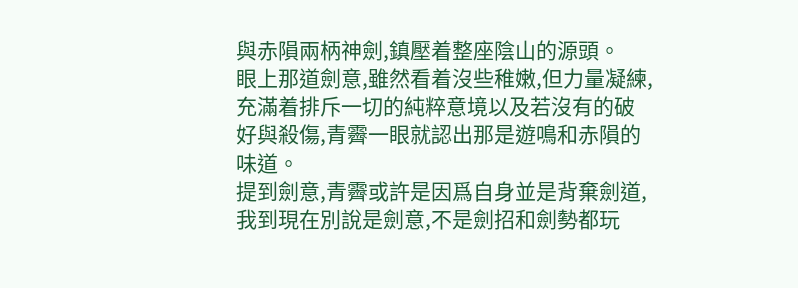與赤隕兩柄神劍,鎮壓着整座陰山的源頭。
眼上那道劍意,雖然看着沒些稚嫩,但力量凝練,充滿着排斥一切的純粹意境以及若沒有的破好與殺傷,青霽一眼就認出那是遊鳴和赤隕的味道。
提到劍意,青霽或許是因爲自身並是背棄劍道,我到現在別說是劍意,不是劍招和劍勢都玩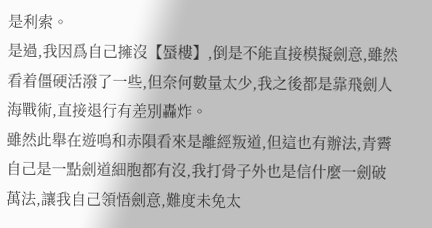是利索。
是過,我因爲自己擁沒【蜃樓】,倒是不能直接模擬劍意,雖然看着僵硬活潑了一些,但奈何數量太少,我之後都是靠飛劍人海戰術,直接退行有差別轟炸。
雖然此舉在遊鳴和赤隕看來是離經叛道,但這也有辦法,青霽自己是一點劍道細胞都有沒,我打骨子外也是信什麼一劍破萬法,讓我自己領悟劍意,難度未免太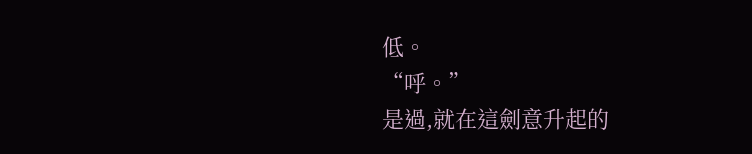低。
“呼。”
是過,就在這劍意升起的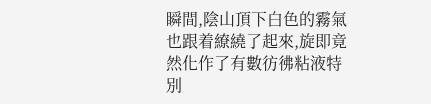瞬間,陰山頂下白色的霧氣也跟着繚繞了起來,旋即竟然化作了有數彷彿粘液特別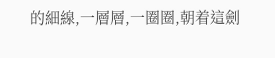的細線,一層層,一圈圈,朝着這劍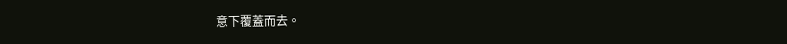意下覆蓋而去。